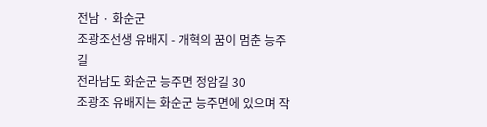전남 · 화순군
조광조선생 유배지 - 개혁의 꿈이 멈춘 능주 길
전라남도 화순군 능주면 정암길 30
조광조 유배지는 화순군 능주면에 있으며 작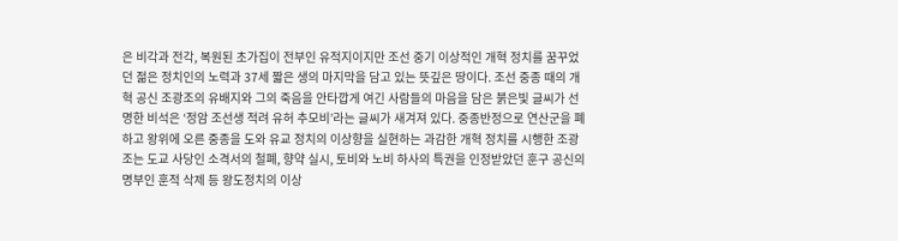은 비각과 전각, 복원된 초가집이 전부인 유적지이지만 조선 중기 이상적인 개혁 정치를 꿈꾸었던 젊은 정치인의 노력과 37세 짧은 생의 마지막을 담고 있는 뜻깊은 땅이다. 조선 중종 때의 개혁 공신 조광조의 유배지와 그의 죽음을 안타깝게 여긴 사람들의 마음을 담은 붉은빛 글씨가 선명한 비석은 ‘정암 조선생 적려 유허 추모비’라는 글씨가 새겨져 있다. 중종반정으로 연산군을 폐하고 왕위에 오른 중종을 도와 유교 정치의 이상향을 실현하는 과감한 개혁 정치를 시행한 조광조는 도교 사당인 소격서의 철폐, 향약 실시, 토비와 노비 하사의 특권을 인정받았던 훈구 공신의 명부인 훈적 삭제 등 왕도정치의 이상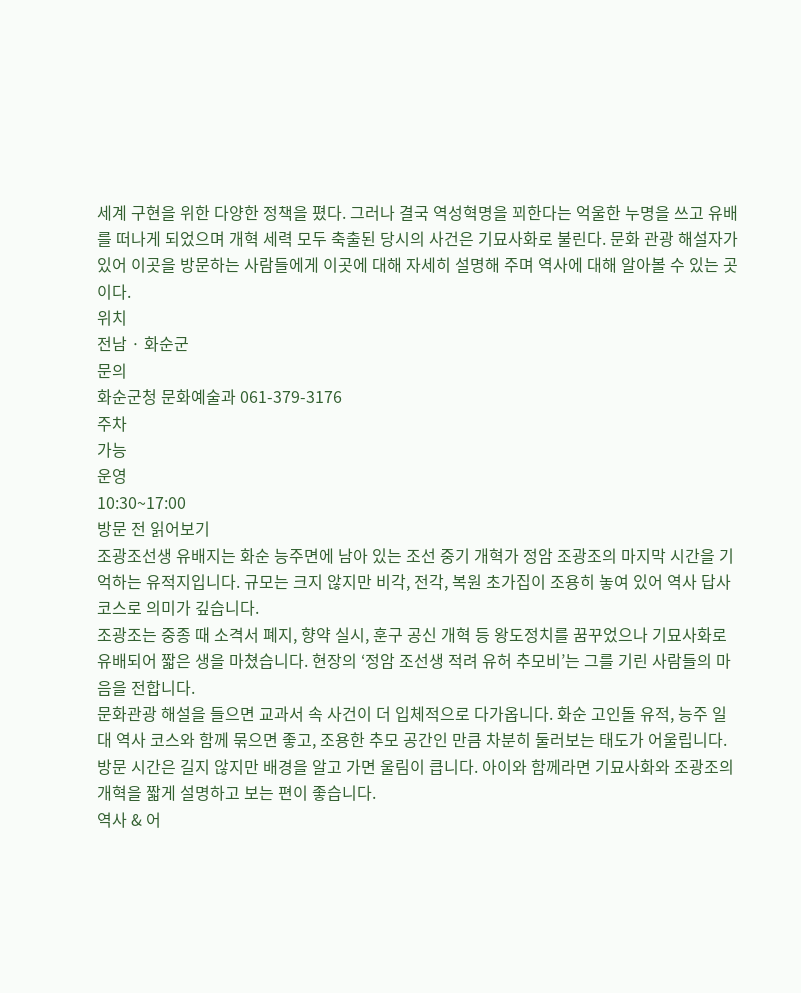세계 구현을 위한 다양한 정책을 폈다. 그러나 결국 역성혁명을 꾀한다는 억울한 누명을 쓰고 유배를 떠나게 되었으며 개혁 세력 모두 축출된 당시의 사건은 기묘사화로 불린다. 문화 관광 해설자가 있어 이곳을 방문하는 사람들에게 이곳에 대해 자세히 설명해 주며 역사에 대해 알아볼 수 있는 곳이다.
위치
전남 · 화순군
문의
화순군청 문화예술과 061-379-3176
주차
가능
운영
10:30~17:00
방문 전 읽어보기
조광조선생 유배지는 화순 능주면에 남아 있는 조선 중기 개혁가 정암 조광조의 마지막 시간을 기억하는 유적지입니다. 규모는 크지 않지만 비각, 전각, 복원 초가집이 조용히 놓여 있어 역사 답사 코스로 의미가 깊습니다.
조광조는 중종 때 소격서 폐지, 향약 실시, 훈구 공신 개혁 등 왕도정치를 꿈꾸었으나 기묘사화로 유배되어 짧은 생을 마쳤습니다. 현장의 ‘정암 조선생 적려 유허 추모비’는 그를 기린 사람들의 마음을 전합니다.
문화관광 해설을 들으면 교과서 속 사건이 더 입체적으로 다가옵니다. 화순 고인돌 유적, 능주 일대 역사 코스와 함께 묶으면 좋고, 조용한 추모 공간인 만큼 차분히 둘러보는 태도가 어울립니다.
방문 시간은 길지 않지만 배경을 알고 가면 울림이 큽니다. 아이와 함께라면 기묘사화와 조광조의 개혁을 짧게 설명하고 보는 편이 좋습니다.
역사 & 어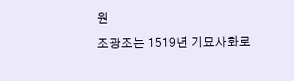원
조광조는 1519년 기묘사화로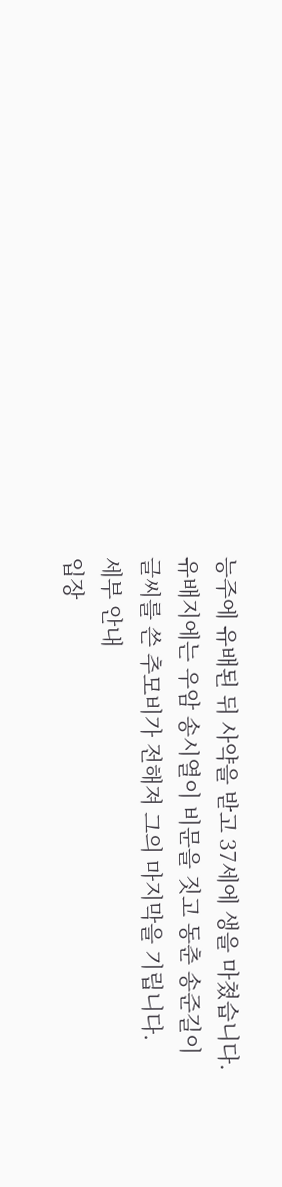능주에 유배된 뒤 사약을 받고 37세에 생을 마쳤습니다. 유배지에는 우암 송시열이 비문을 짓고 동춘 송준길이 글씨를 쓴 추모비가 전해져 그의 마지막을 기립니다.
세부 안내
입장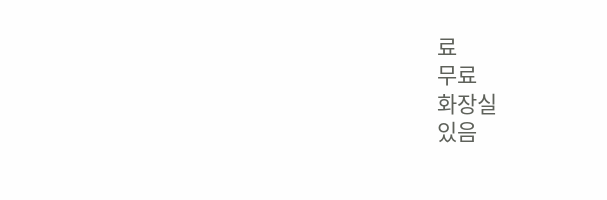료
무료
화장실
있음